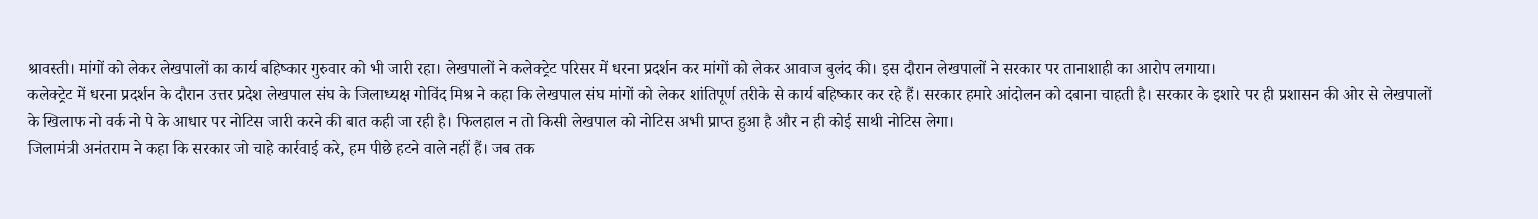श्रावस्ती। मांगों को लेकर लेखपालों का कार्य बहिष्कार गुरुवार को भी जारी रहा। लेखपालों ने कलेक्ट्रेट परिसर में धरना प्रदर्शन कर मांगों को लेकर आवाज बुलंद की। इस दौरान लेखपालों ने सरकार पर तानाशाही का आरोप लगाया।
कलेक्ट्रेट में धरना प्रदर्शन के दौरान उत्तर प्रदेश लेखपाल संघ के जिलाध्यक्ष गोविंद मिश्र ने कहा कि लेखपाल संघ मांगों को लेकर शांतिपूर्ण तरीके से कार्य बहिष्कार कर रहे हैं। सरकार हमारे आंदोलन को दबाना चाहती है। सरकार के इशारे पर ही प्रशासन की ओर से लेखपालों के खिलाफ नो वर्क नो पे के आधार पर नोटिस जारी करने की बात कही जा रही है। फिलहाल न तो किसी लेखपाल को नोटिस अभी प्राप्त हुआ है और न ही कोई साथी नोटिस लेगा।
जिलामंत्री अनंतराम ने कहा कि सरकार जो चाहे कार्रवाई करे, हम पीछे हटने वाले नहीं हैं। जब तक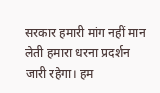सरकार हमारी मांग नहीं मान लेती हमारा धरना प्रदर्शन जारी रहेगा। हम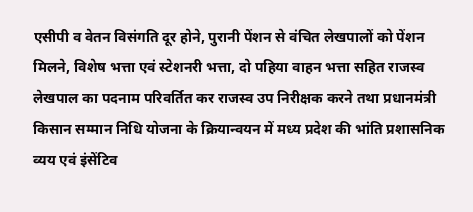एसीपी व वेतन विसंगति दूर होने, पुरानी पेंशन से वंचित लेखपालों को पेंशन मिलने, विशेष भत्ता एवं स्टेशनरी भत्ता, दो पहिया वाहन भत्ता सहित राजस्व लेखपाल का पदनाम परिवर्तित कर राजस्व उप निरीक्षक करने तथा प्रधानमंत्री किसान सम्मान निधि योजना के क्रियान्वयन में मध्य प्रदेश की भांति प्रशासनिक व्यय एवं इंसेंटिव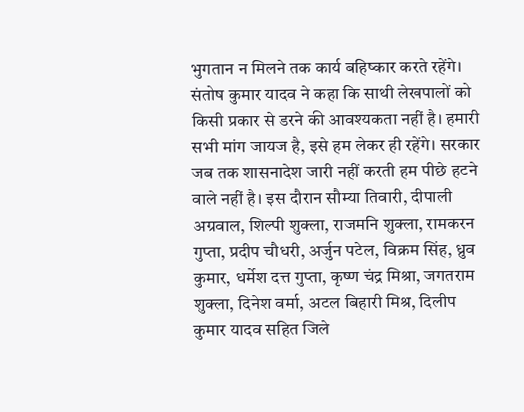भुगतान न मिलने तक कार्य बहिष्कार करते रहेंगे।
संतोष कुमार यादव ने कहा कि साथी लेखपालों को किसी प्रकार से डरने की आवश्यकता नहीं है। हमारी सभी मांग जायज है, इसे हम लेकर ही रहेंगे। सरकार जब तक शासनादेश जारी नहीं करती हम पीछे हटने वाले नहीं है। इस दौरान सौम्या तिवारी, दीपाली अग्रवाल, शिल्पी शुक्ला, राजमनि शुक्ला, रामकरन गुप्ता, प्रदीप चौधरी, अर्जुन पटेल, विक्रम सिंह, ध्रुव कुमार, धर्मेश दत्त गुप्ता, कृष्ण चंद्र मिश्रा, जगतराम शुक्ला, दिनेश वर्मा, अटल बिहारी मिश्र, दिलीप कुमार यादव सहित जिले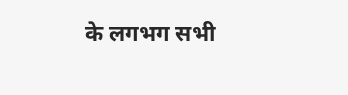के लगभग सभी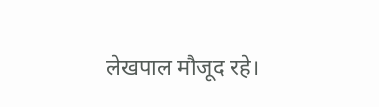लेखपाल मौजूद रहे।